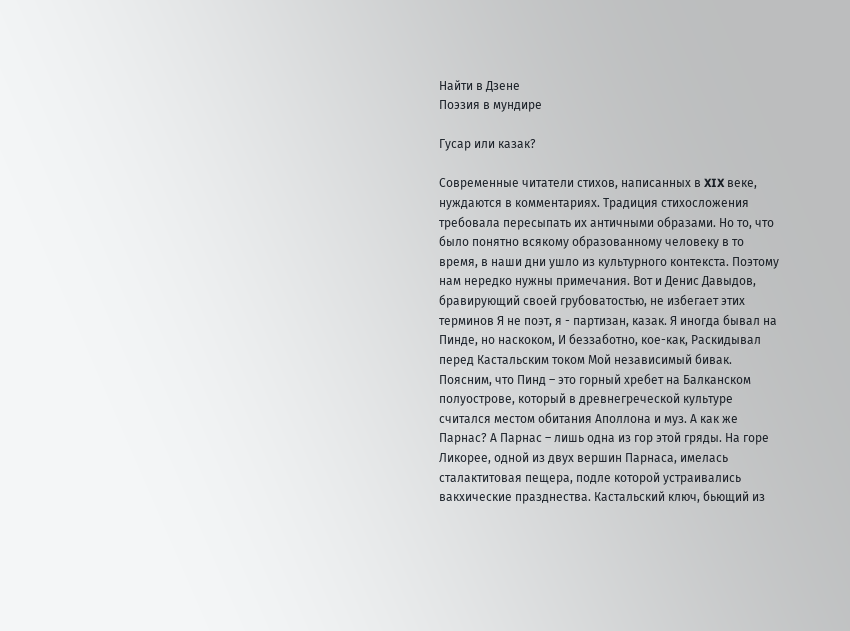Найти в Дзене
Поэзия в мундире

Гусар или казак?

Современные читатели стихов, написанных в XIX веке, нуждаются в комментариях. Традиция стихосложения требовала пересыпать их античными образами. Но то, что было понятно всякому образованному человеку в то время, в наши дни ушло из культурного контекста. Поэтому нам нередко нужны примечания. Вот и Денис Давыдов, бравирующий своей грубоватостью, не избегает этих терминов Я не поэт, я - партизан, казак. Я иногда бывал на Пинде, но наскоком, И беззаботно, кое-как, Раскидывал перед Кастальским током Мой независимый бивак. Поясним, что Пинд – это горный хребет на Балканском полуострове, который в древнегреческой культуре считался местом обитания Аполлона и муз. А как же Парнас? А Парнас – лишь одна из гор этой гряды. На горе Ликорее, одной из двух вершин Парнаса, имелась сталактитовая пещера, подле которой устраивались вакхические празднества. Кастальский ключ, бьющий из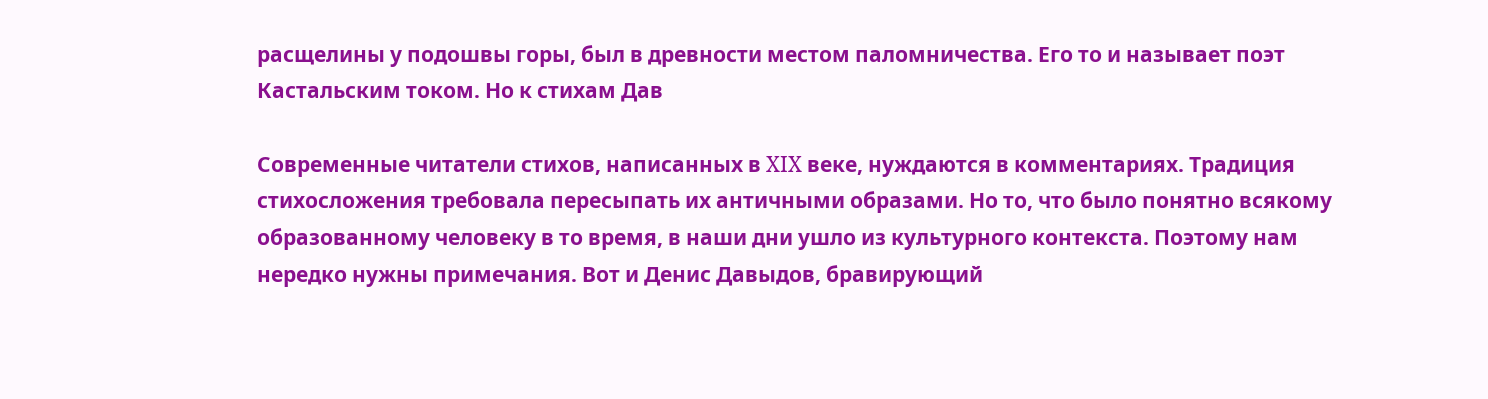расщелины у подошвы горы, был в древности местом паломничества. Его то и называет поэт Кастальским током. Но к стихам Дав

Современные читатели стихов, написанных в XIX веке, нуждаются в комментариях. Традиция стихосложения требовала пересыпать их античными образами. Но то, что было понятно всякому образованному человеку в то время, в наши дни ушло из культурного контекста. Поэтому нам нередко нужны примечания. Вот и Денис Давыдов, бравирующий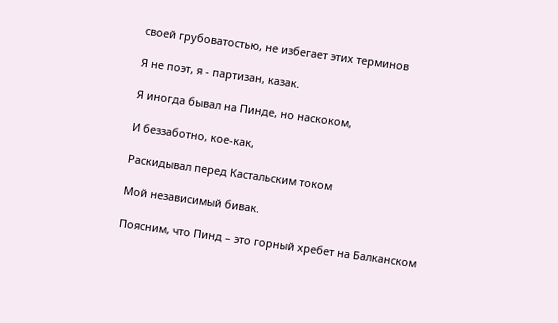своей грубоватостью, не избегает этих терминов

Я не поэт, я - партизан, казак.

Я иногда бывал на Пинде, но наскоком,

И беззаботно, кое-как,

Раскидывал перед Кастальским током

Мой независимый бивак.

Поясним, что Пинд – это горный хребет на Балканском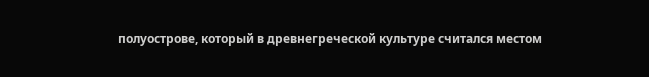полуострове, который в древнегреческой культуре считался местом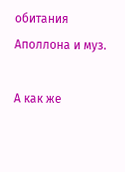обитания Аполлона и муз.

А как же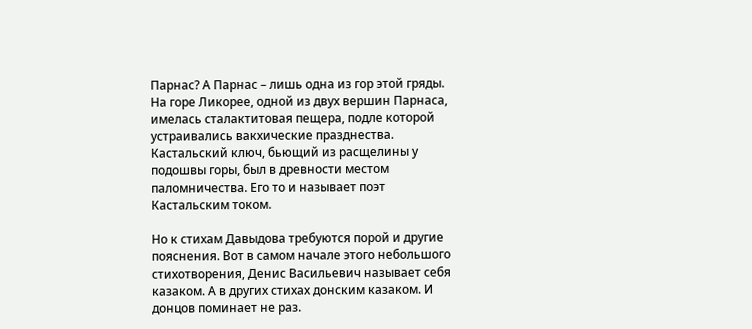Парнас? А Парнас – лишь одна из гор этой гряды. На горе Ликорее, одной из двух вершин Парнаса, имелась сталактитовая пещера, подле которой устраивались вакхические празднества. Кастальский ключ, бьющий из расщелины у подошвы горы, был в древности местом паломничества. Его то и называет поэт Кастальским током.

Но к стихам Давыдова требуются порой и другие пояснения. Вот в самом начале этого небольшого стихотворения, Денис Васильевич называет себя казаком. А в других стихах донским казаком. И донцов поминает не раз.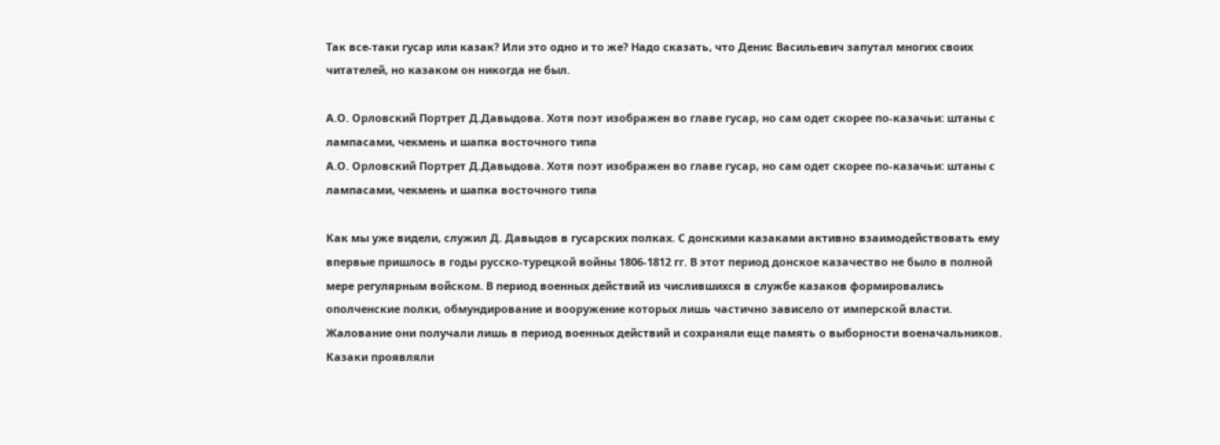Так все-таки гусар или казак? Или это одно и то же? Надо сказать, что Денис Васильевич запутал многих своих читателей, но казаком он никогда не был.

А.О. Орловский Портрет Д.Давыдова. Хотя поэт изображен во главе гусар, но сам одет скорее по-казачьи: штаны с лампасами, чекмень и шапка восточного типа
А.О. Орловский Портрет Д.Давыдова. Хотя поэт изображен во главе гусар, но сам одет скорее по-казачьи: штаны с лампасами, чекмень и шапка восточного типа

Как мы уже видели, служил Д. Давыдов в гусарских полках. С донскими казаками активно взаимодействовать ему впервые пришлось в годы русско-турецкой войны 1806-1812 гг. В этот период донское казачество не было в полной мере регулярным войском. В период военных действий из числившихся в службе казаков формировались ополченские полки, обмундирование и вооружение которых лишь частично зависело от имперской власти. Жалование они получали лишь в период военных действий и сохраняли еще память о выборности военачальников. Казаки проявляли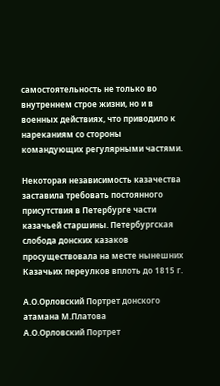самостоятельность не только во внутреннем строе жизни, но и в военных действиях, что приводило к нареканиям со стороны командующих регулярными частями.

Некоторая независимость казачества заставила требовать постоянного присутствия в Петербурге части казачьей старшины. Петербургская слобода донских казаков просуществовала на месте нынешних Казачьих переулков вплоть до 1815 г.

А.О.Орловский Портрет донского атамана М.Платова
А.О.Орловский Портрет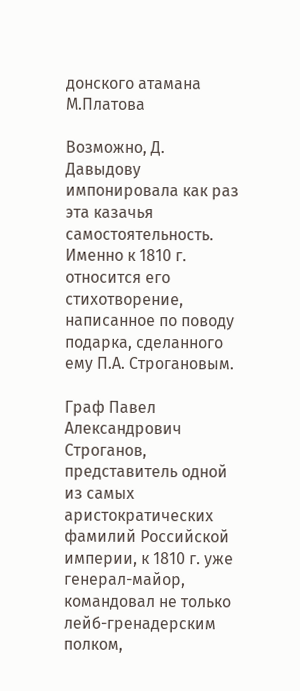донского атамана М.Платова

Возможно, Д. Давыдову импонировала как раз эта казачья самостоятельность. Именно к 1810 г. относится его стихотворение, написанное по поводу подарка, сделанного ему П.А. Строгановым.

Граф Павел Александрович Строганов, представитель одной из самых аристократических фамилий Российской империи, к 1810 г. уже генерал-майор, командовал не только лейб-гренадерским полком,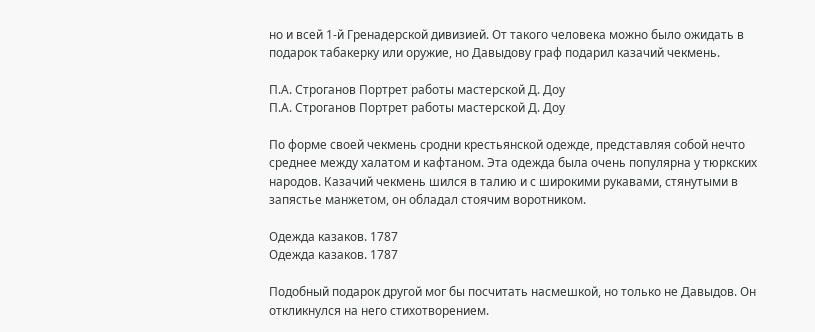но и всей 1-й Гренадерской дивизией. От такого человека можно было ожидать в подарок табакерку или оружие, но Давыдову граф подарил казачий чекмень.

П.А. Строганов Портрет работы мастерской Д. Доу
П.А. Строганов Портрет работы мастерской Д. Доу

По форме своей чекмень сродни крестьянской одежде, представляя собой нечто среднее между халатом и кафтаном. Эта одежда была очень популярна у тюркских народов. Казачий чекмень шился в талию и с широкими рукавами, стянутыми в запястье манжетом, он обладал стоячим воротником.

Одежда казаков. 1787
Одежда казаков. 1787

Подобный подарок другой мог бы посчитать насмешкой, но только не Давыдов. Он откликнулся на него стихотворением.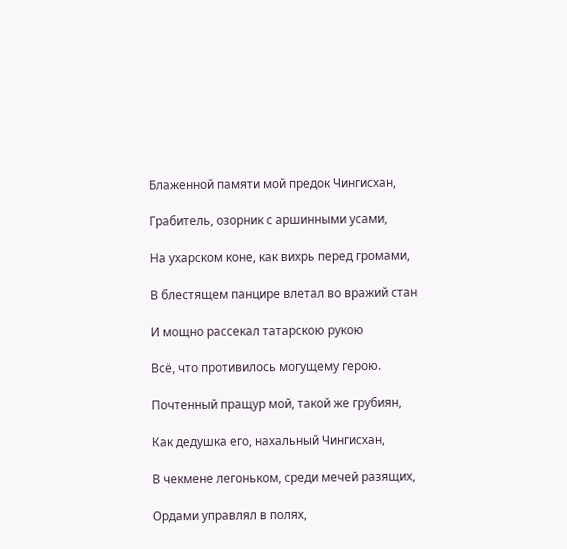Блаженной памяти мой предок Чингисхан,

Грабитель, озорник с аршинными усами,

На ухарском коне, как вихрь перед громами,

В блестящем панцире влетал во вражий стан

И мощно рассекал татарскою рукою

Всё, что противилось могущему герою.

Почтенный пращур мой, такой же грубиян,

Как дедушка его, нахальный Чингисхан,

В чекмене легоньком, среди мечей разящих,

Ордами управлял в полях,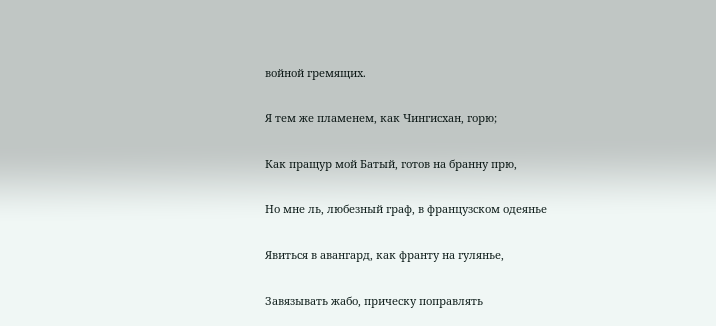войной гремящих.

Я тем же пламенем, как Чингисхан, горю;

Как пращур мой Батый, готов на бранну прю,

Но мне ль, любезный граф, в французском одеянье

Явиться в авангард, как франту на гулянье,

Завязывать жабо, прическу поправлять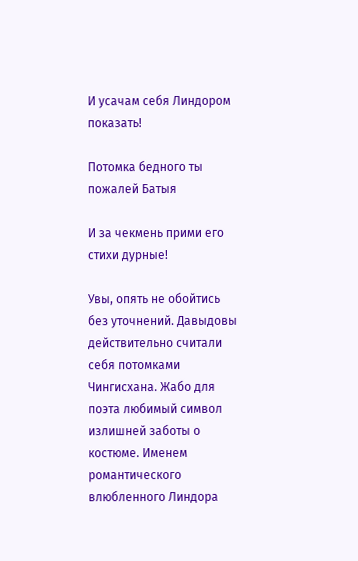И усачам себя Линдором показать!

Потомка бедного ты пожалей Батыя

И за чекмень прими его стихи дурные!

Увы, опять не обойтись без уточнений. Давыдовы действительно считали себя потомками Чингисхана. Жабо для поэта любимый символ излишней заботы о костюме. Именем романтического влюбленного Линдора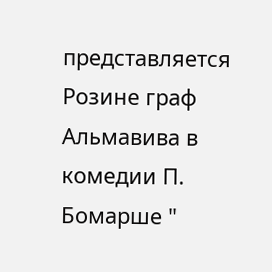представляется Розине граф Альмавива в комедии П. Бомарше "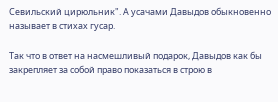Севильский цирюльник". А усачами Давыдов обыкновенно называет в стихах гусар.

Так что в ответ на насмешливый подарок, Давыдов как бы закрепляет за собой право показаться в строю в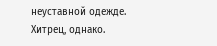неуставной одежде. Хитрец, однако.